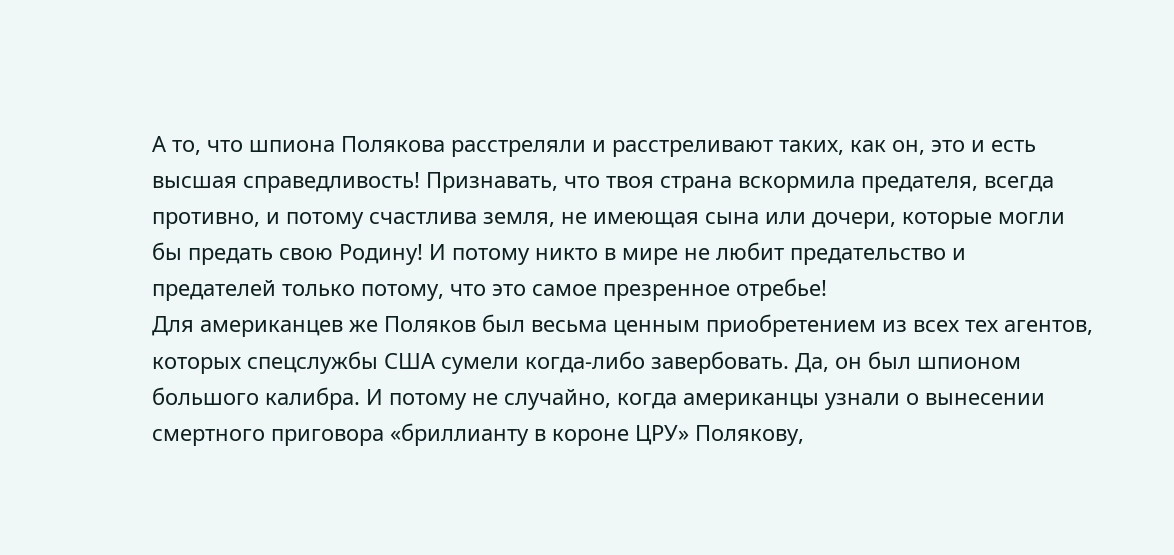А то, что шпиона Полякова расстреляли и расстреливают таких, как он, это и есть высшая справедливость! Признавать, что твоя страна вскормила предателя, всегда противно, и потому счастлива земля, не имеющая сына или дочери, которые могли бы предать свою Родину! И потому никто в мире не любит предательство и предателей только потому, что это самое презренное отребье!
Для американцев же Поляков был весьма ценным приобретением из всех тех агентов, которых спецслужбы США сумели когда-либо завербовать. Да, он был шпионом большого калибра. И потому не случайно, когда американцы узнали о вынесении смертного приговора «бриллианту в короне ЦРУ» Полякову,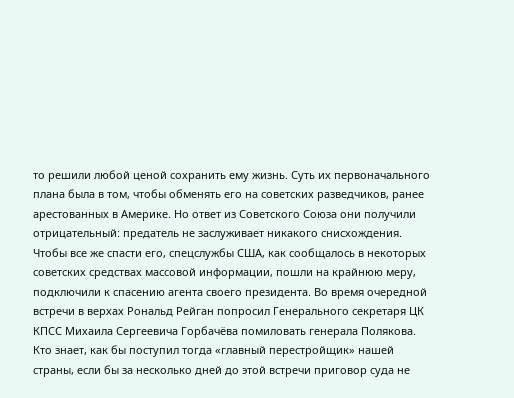то решили любой ценой сохранить ему жизнь. Суть их первоначального плана была в том, чтобы обменять его на советских разведчиков, ранее арестованных в Америке. Но ответ из Советского Союза они получили отрицательный: предатель не заслуживает никакого снисхождения. Чтобы все же спасти его, спецслужбы США, как сообщалось в некоторых советских средствах массовой информации, пошли на крайнюю меру, подключили к спасению агента своего президента. Во время очередной встречи в верхах Рональд Рейган попросил Генерального секретаря ЦК КПСС Михаила Сергеевича Горбачёва помиловать генерала Полякова. Кто знает, как бы поступил тогда «главный перестройщик» нашей страны, если бы за несколько дней до этой встречи приговор суда не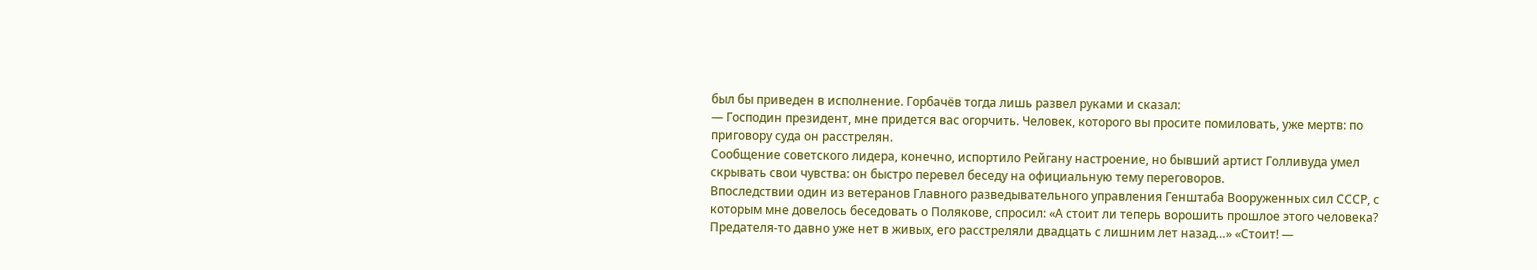был бы приведен в исполнение. Горбачёв тогда лишь развел руками и сказал:
— Господин президент, мне придется вас огорчить. Человек, которого вы просите помиловать, уже мертв: по приговору суда он расстрелян.
Сообщение советского лидера, конечно, испортило Рейгану настроение, но бывший артист Голливуда умел скрывать свои чувства: он быстро перевел беседу на официальную тему переговоров.
Впоследствии один из ветеранов Главного разведывательного управления Генштаба Вооруженных сил СССР, с которым мне довелось беседовать о Полякове, спросил: «А стоит ли теперь ворошить прошлое этого человека? Предателя-то давно уже нет в живых, его расстреляли двадцать с лишним лет назад…» «Стоит! —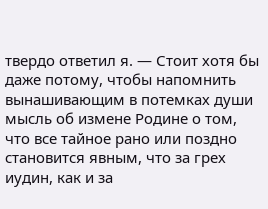твердо ответил я. — Стоит хотя бы даже потому, чтобы напомнить вынашивающим в потемках души мысль об измене Родине о том, что все тайное рано или поздно становится явным, что за грех иудин, как и за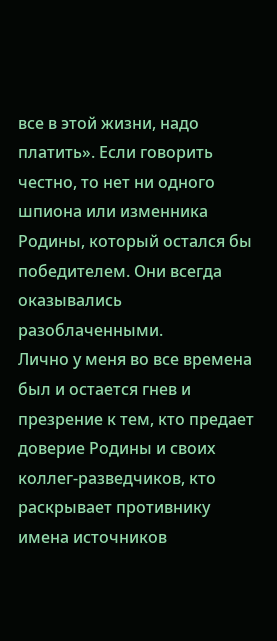все в этой жизни, надо платить». Если говорить честно, то нет ни одного шпиона или изменника Родины, который остался бы победителем. Они всегда оказывались разоблаченными.
Лично у меня во все времена был и остается гнев и презрение к тем, кто предает доверие Родины и своих коллег-разведчиков, кто раскрывает противнику имена источников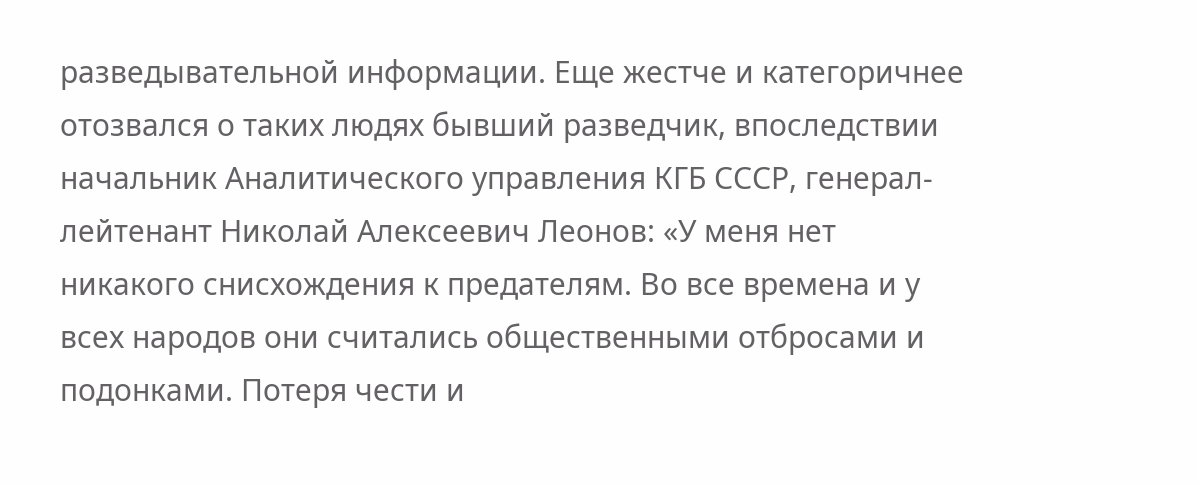разведывательной информации. Еще жестче и категоричнее отозвался о таких людях бывший разведчик, впоследствии начальник Аналитического управления КГБ СССР, генерал-лейтенант Николай Алексеевич Леонов: «У меня нет никакого снисхождения к предателям. Во все времена и у всех народов они считались общественными отбросами и подонками. Потеря чести и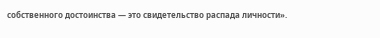собственного достоинства — это свидетельство распада личности».